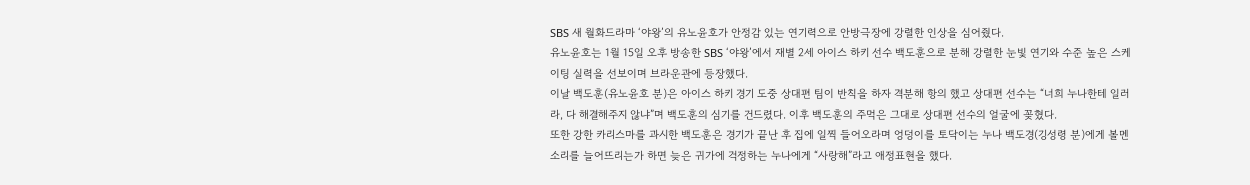SBS 새 월화드라마 ‘야왕’의 유노윤호가 안정감 있는 연기력으로 안방극장에 강렬한 인상을 심어줬다.
유노윤호는 1월 15일 오후 방송한 SBS ‘야왕’에서 재별 2세 아이스 하키 선수 백도훈으로 분해 강렬한 눈빛 연기와 수준 높은 스케이팅 실력을 선보이며 브라운관에 등장했다.
이날 백도훈(유노윤호 분)은 아이스 하키 경기 도중 상대편 팀이 반칙을 하자 격분해 항의 했고 상대편 선수는 “너희 누나한테 일러라, 다 해결해주지 않냐”며 백도훈의 심기를 건드렸다. 이후 백도훈의 주먹은 그대로 상대편 선수의 얼굴에 꽂혔다.
또한 강한 카리스마를 과시한 백도훈은 경기가 끝난 후 집에 일찍 들어오라며 엉덩이를 토닥이는 누나 백도경(깅성령 분)에게 볼멘소리를 늘어뜨리는가 하면 늦은 귀가에 걱정하는 누나에게 “사랑해”라고 애정표현을 했다.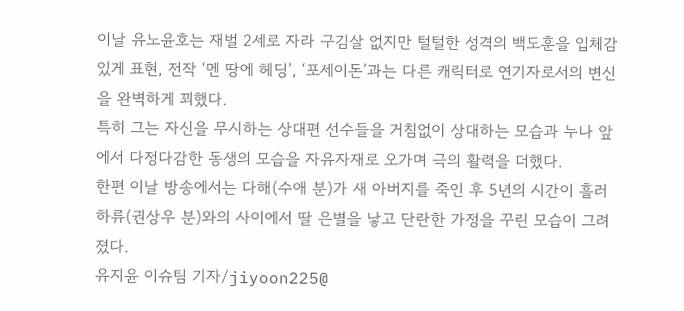이날 유노윤호는 재벌 2세로 자라 구김살 없지만 털털한 성격의 백도훈을 입체감 있게 표현, 전작 ‘멘 땅에 헤딩’, ‘포세이돈’과는 다른 캐릭터로 연기자로서의 변신을 완벽하게 꾀했다.
특히 그는 자신을 무시하는 상대편 선수들을 거침없이 상대하는 모습과 누나 앞에서 다정다감한 동생의 모습을 자유자재로 오가며 극의 활력을 더했다.
한편 이날 방송에서는 다해(수애 분)가 새 아버지를 죽인 후 5년의 시간이 흘러 하류(권상우 분)와의 사이에서 딸 은별을 낳고 단란한 가정을 꾸린 모습이 그려졌다.
유지윤 이슈팀 기자/jiyoon225@